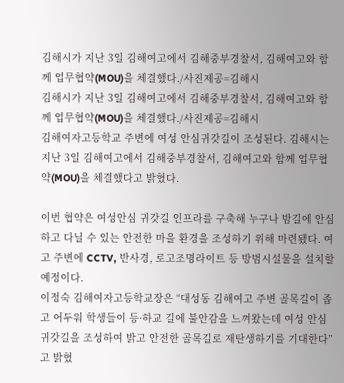김해시가 지난 3일 김해여고에서 김해중부경찰서, 김해여고와 함께 업무협약(MOU)을 체결했다./사진제공=김해시
김해시가 지난 3일 김해여고에서 김해중부경찰서, 김해여고와 함께 업무협약(MOU)을 체결했다./사진제공=김해시
김해여자고등학교 주변에 여성 안심귀갓길이 조성된다. 김해시는 지난 3일 김해여고에서 김해중부경찰서, 김해여고와 함께 업무협약(MOU)을 체결했다고 밝혔다.

이번 협약은 여성안심 귀갓길 인프라를 구축해 누구나 밤길에 안심하고 다닐 수 있는 안전한 마을 환경을 조성하기 위해 마련됐다. 여고 주변에 CCTV, 반사경, 로고조명라이트 등 방범시설물을 설치할 예정이다.
이정숙 김해여자고등학교장은 “대성동 김해여고 주변 골목길이 좁고 어두워 학생들이 등·하교 길에 불안감을 느껴왔는데 여성 안심 귀갓길을 조성하여 밝고 안전한 골목길로 재탄생하기를 기대한다”고 밝혔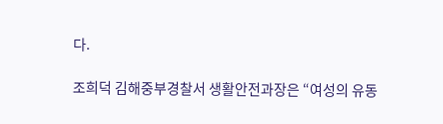다.

조희덕 김해중부경찰서 생활안전과장은 “여성의 유동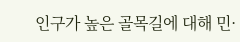인구가 높은 골목길에 대해 민·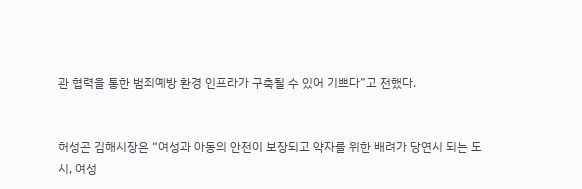관 협력을 통한 범죄예방 환경 인프라가 구축될 수 있어 기쁘다”고 전했다.


허성곤 김해시장은 “여성과 아동의 안전이 보장되고 약자를 위한 배려가 당연시 되는 도시, 여성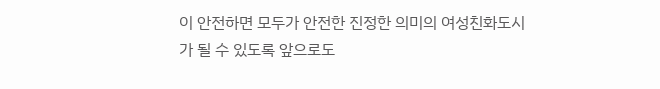이 안전하면 모두가 안전한 진정한 의미의 여성친화도시가 될 수 있도록 앞으로도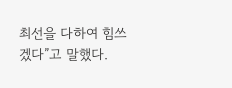최선을 다하여 힘쓰겠다”고 말했다.